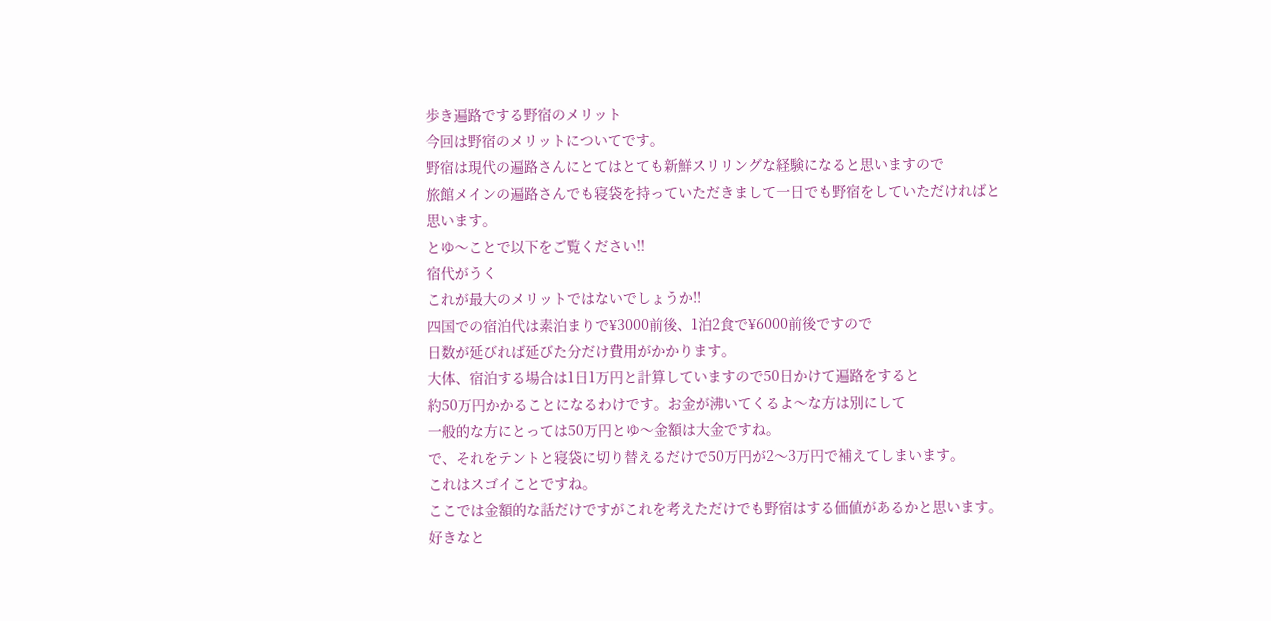歩き遍路でする野宿のメリット
今回は野宿のメリットについてです。
野宿は現代の遍路さんにとてはとても新鮮スリリングな経験になると思いますので
旅館メインの遍路さんでも寝袋を持っていただきまして一日でも野宿をしていただければと
思います。
とゆ〜ことで以下をご覧ください!!
宿代がうく
これが最大のメリットではないでしょうか!!
四国での宿泊代は素泊まりで¥3000前後、1泊2食で¥6000前後ですので
日数が延びれば延びた分だけ費用がかかります。
大体、宿泊する場合は1日1万円と計算していますので50日かけて遍路をすると
約50万円かかることになるわけです。お金が沸いてくるよ〜な方は別にして
一般的な方にとっては50万円とゆ〜金額は大金ですね。
で、それをテントと寝袋に切り替えるだけで50万円が2〜3万円で補えてしまいます。
これはスゴイことですね。
ここでは金額的な話だけですがこれを考えただけでも野宿はする価値があるかと思います。
好きなと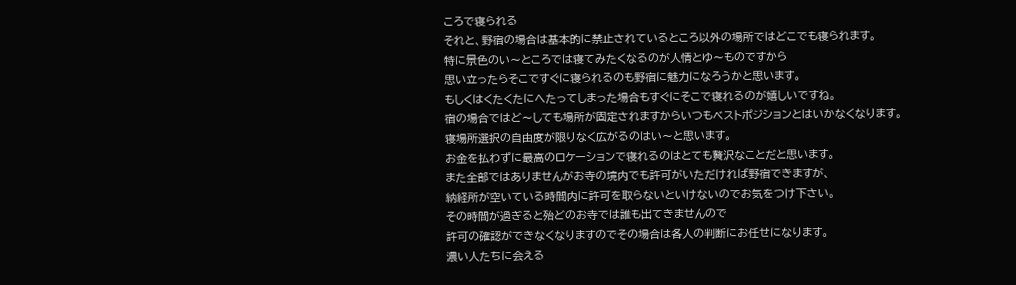ころで寝られる
それと、野宿の場合は基本的に禁止されているところ以外の場所ではどこでも寝られます。
特に景色のい〜ところでは寝てみたくなるのが人情とゆ〜ものですから
思い立ったらそこですぐに寝られるのも野宿に魅力になろうかと思います。
もしくはくたくたにへたってしまった場合もすぐにそこで寝れるのが嬉しいですね。
宿の場合ではど〜しても場所が固定されますからいつもベストポジションとはいかなくなります。
寝場所選択の自由度が限りなく広がるのはい〜と思います。
お金を払わずに最高のロケーションで寝れるのはとても贅沢なことだと思います。
また全部ではありませんがお寺の境内でも許可がいただければ野宿できますが、
納経所が空いている時間内に許可を取らないといけないのでお気をつけ下さい。
その時間が過ぎると殆どのお寺では誰も出てきませんので
許可の確認ができなくなりますのでその場合は各人の判断にお任せになります。
濃い人たちに会える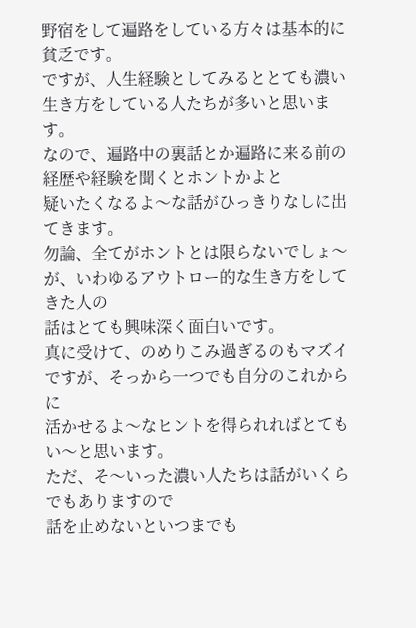野宿をして遍路をしている方々は基本的に貧乏です。
ですが、人生経験としてみるととても濃い生き方をしている人たちが多いと思います。
なので、遍路中の裏話とか遍路に来る前の経歴や経験を聞くとホントかよと
疑いたくなるよ〜な話がひっきりなしに出てきます。
勿論、全てがホントとは限らないでしょ〜が、いわゆるアウトロー的な生き方をしてきた人の
話はとても興味深く面白いです。
真に受けて、のめりこみ過ぎるのもマズイですが、そっから一つでも自分のこれからに
活かせるよ〜なヒントを得られればとてもい〜と思います。
ただ、そ〜いった濃い人たちは話がいくらでもありますので
話を止めないといつまでも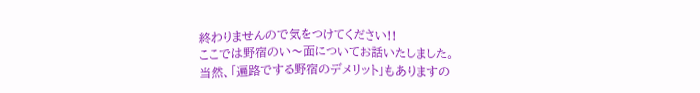終わりませんので気をつけてください!!
ここでは野宿のい〜面についてお話いたしました。
当然、「遍路でする野宿のデメリット」もありますの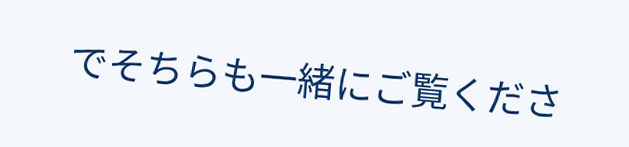でそちらも一緒にご覧くださ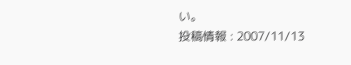い。
投稿情報 : 2007/11/13